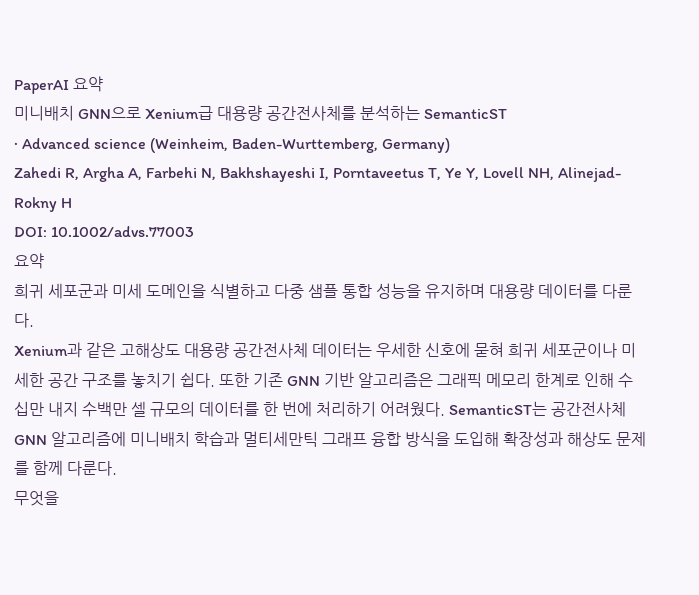PaperAI 요약
미니배치 GNN으로 Xenium급 대용량 공간전사체를 분석하는 SemanticST
· Advanced science (Weinheim, Baden-Wurttemberg, Germany)
Zahedi R, Argha A, Farbehi N, Bakhshayeshi I, Porntaveetus T, Ye Y, Lovell NH, Alinejad-Rokny H
DOI: 10.1002/advs.77003
요약
희귀 세포군과 미세 도메인을 식별하고 다중 샘플 통합 성능을 유지하며 대용량 데이터를 다룬다.
Xenium과 같은 고해상도 대용량 공간전사체 데이터는 우세한 신호에 묻혀 희귀 세포군이나 미세한 공간 구조를 놓치기 쉽다. 또한 기존 GNN 기반 알고리즘은 그래픽 메모리 한계로 인해 수십만 내지 수백만 셀 규모의 데이터를 한 번에 처리하기 어려웠다. SemanticST는 공간전사체 GNN 알고리즘에 미니배치 학습과 멀티세만틱 그래프 융합 방식을 도입해 확장성과 해상도 문제를 함께 다룬다.
무엇을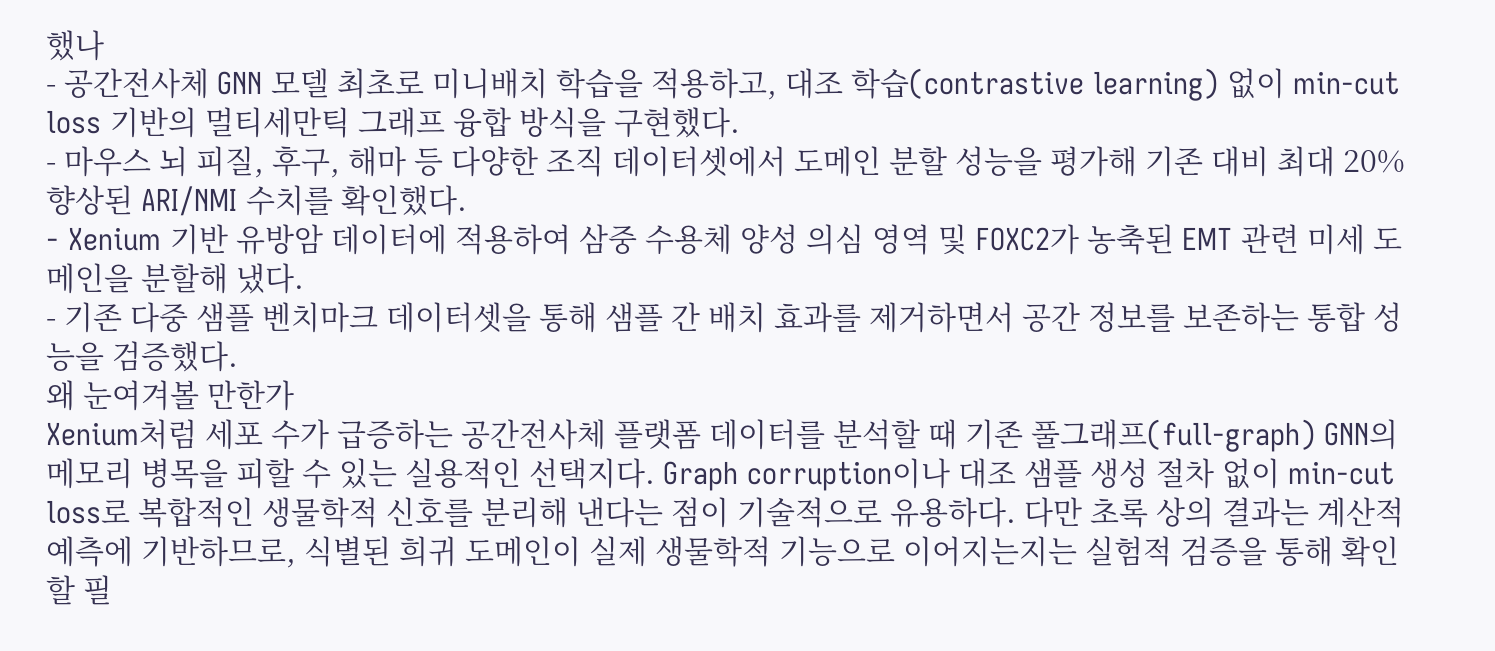했나
- 공간전사체 GNN 모델 최초로 미니배치 학습을 적용하고, 대조 학습(contrastive learning) 없이 min-cut loss 기반의 멀티세만틱 그래프 융합 방식을 구현했다.
- 마우스 뇌 피질, 후구, 해마 등 다양한 조직 데이터셋에서 도메인 분할 성능을 평가해 기존 대비 최대 20% 향상된 ARI/NMI 수치를 확인했다.
- Xenium 기반 유방암 데이터에 적용하여 삼중 수용체 양성 의심 영역 및 FOXC2가 농축된 EMT 관련 미세 도메인을 분할해 냈다.
- 기존 다중 샘플 벤치마크 데이터셋을 통해 샘플 간 배치 효과를 제거하면서 공간 정보를 보존하는 통합 성능을 검증했다.
왜 눈여겨볼 만한가
Xenium처럼 세포 수가 급증하는 공간전사체 플랫폼 데이터를 분석할 때 기존 풀그래프(full-graph) GNN의 메모리 병목을 피할 수 있는 실용적인 선택지다. Graph corruption이나 대조 샘플 생성 절차 없이 min-cut loss로 복합적인 생물학적 신호를 분리해 낸다는 점이 기술적으로 유용하다. 다만 초록 상의 결과는 계산적 예측에 기반하므로, 식별된 희귀 도메인이 실제 생물학적 기능으로 이어지는지는 실험적 검증을 통해 확인할 필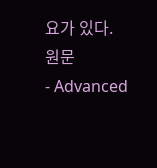요가 있다.
원문
- Advanced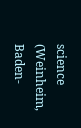science (Weinheim, Baden-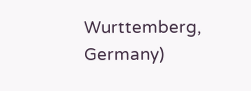Wurttemberg, Germany)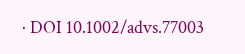· DOI 10.1002/advs.77003